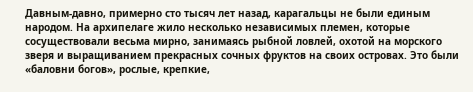Давным-давно, примерно сто тысяч лет назад, карагальцы не были единым народом. На архипелаге жило несколько независимых племен, которые сосуществовали весьма мирно, занимаясь рыбной ловлей, охотой на морского зверя и выращиванием прекрасных сочных фруктов на своих островах. Это были «баловни богов», рослые, крепкие,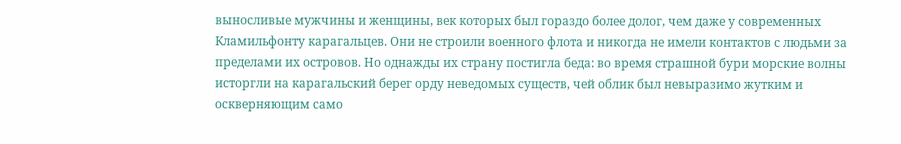выносливые мужчины и женщины, век которых был гораздо более долог, чем даже у современных Кламильфонту карагальцев. Они не строили военного флота и никогда не имели контактов с людьми за пределами их островов. Но однажды их страну постигла беда: во время страшной бури морские волны исторгли на карагальский берег орду неведомых существ, чей облик был невыразимо жутким и оскверняющим само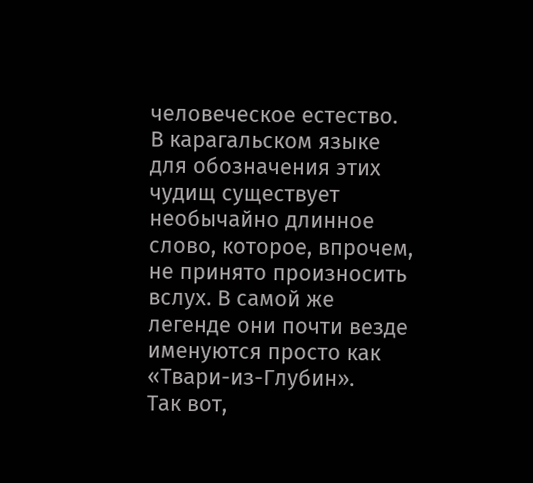человеческое естество. В карагальском языке для обозначения этих чудищ существует необычайно длинное слово, которое, впрочем, не принято произносить вслух. В самой же легенде они почти везде именуются просто как «Твари-из-Глубин».
Так вот,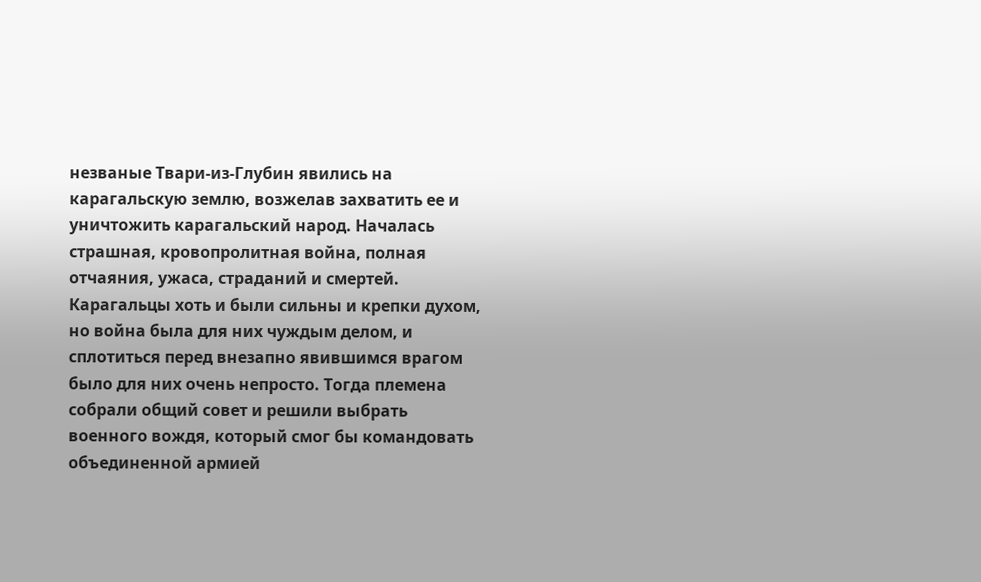незваные Твари-из-Глубин явились на карагальскую землю, возжелав захватить ее и уничтожить карагальский народ. Началась страшная, кровопролитная война, полная отчаяния, ужаса, страданий и смертей. Карагальцы хоть и были сильны и крепки духом, но война была для них чуждым делом, и сплотиться перед внезапно явившимся врагом было для них очень непросто. Тогда племена собрали общий совет и решили выбрать военного вождя, который смог бы командовать объединенной армией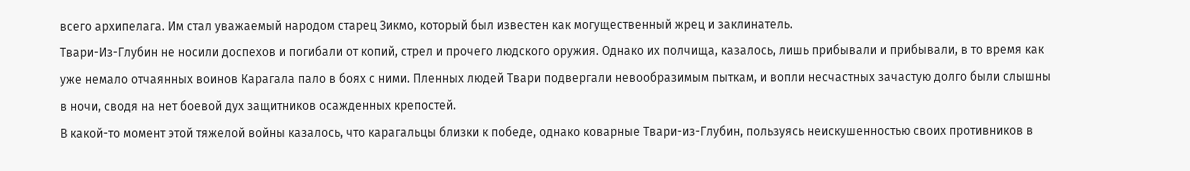всего архипелага. Им стал уважаемый народом старец Зикмо, который был известен как могущественный жрец и заклинатель.
Твари-Из-Глубин не носили доспехов и погибали от копий, стрел и прочего людского оружия. Однако их полчища, казалось, лишь прибывали и прибывали, в то время как уже немало отчаянных воинов Карагала пало в боях с ними. Пленных людей Твари подвергали невообразимым пыткам, и вопли несчастных зачастую долго были слышны в ночи, сводя на нет боевой дух защитников осажденных крепостей.
В какой-то момент этой тяжелой войны казалось, что карагальцы близки к победе, однако коварные Твари-из-Глубин, пользуясь неискушенностью своих противников в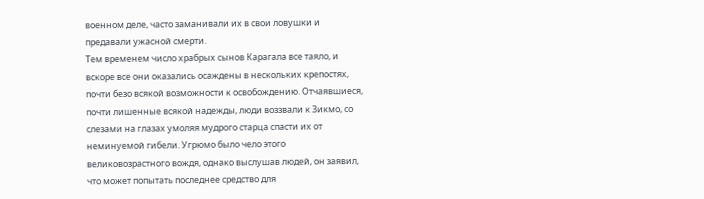военном деле, часто заманивали их в свои ловушки и предавали ужасной смерти.
Тем временем число храбрых сынов Карагала все таяло, и вскоре все они оказались осаждены в нескольких крепостях, почти безо всякой возможности к освобождению. Отчаявшиеся, почти лишенные всякой надежды, люди воззвали к Зикмо, со слезами на глазах умоляя мудрого старца спасти их от неминуемой гибели. Угрюмо было чело этого великовозрастного вождя, однако выслушав людей, он заявил, что может попытать последнее средство для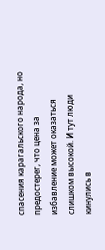спасения карагальского народа, но предостерег, что цена за избавление может оказаться слишком высокой. И тут люди кинулись в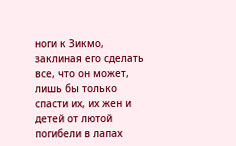ноги к Зикмо, заклиная его сделать все, что он может, лишь бы только спасти их, их жен и детей от лютой погибели в лапах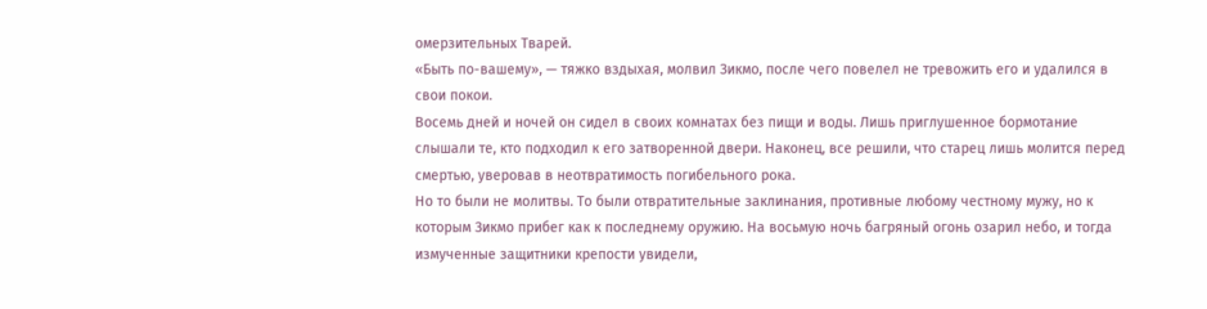омерзительных Тварей.
«Быть по-вашему», — тяжко вздыхая, молвил Зикмо, после чего повелел не тревожить его и удалился в свои покои.
Восемь дней и ночей он сидел в своих комнатах без пищи и воды. Лишь приглушенное бормотание слышали те, кто подходил к его затворенной двери. Наконец, все решили, что старец лишь молится перед смертью, уверовав в неотвратимость погибельного рока.
Но то были не молитвы. То были отвратительные заклинания, противные любому честному мужу, но к которым Зикмо прибег как к последнему оружию. На восьмую ночь багряный огонь озарил небо, и тогда измученные защитники крепости увидели,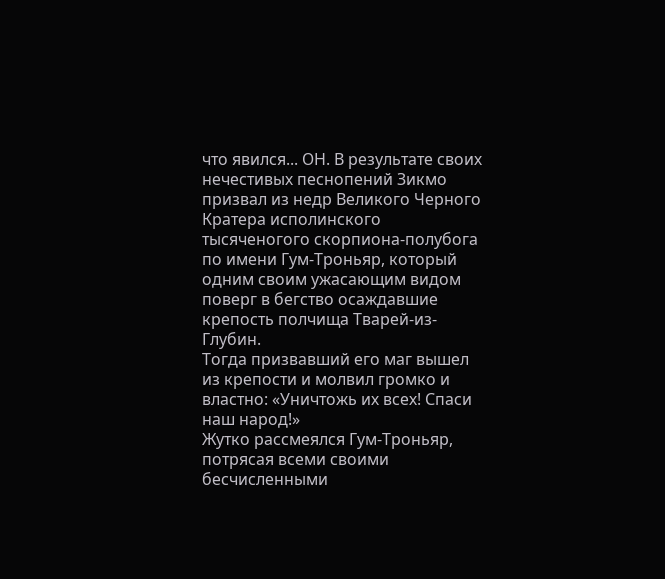что явился... ОН. В результате своих нечестивых песнопений Зикмо призвал из недр Великого Черного Кратера исполинского тысяченогого скорпиона-полубога по имени Гум-Троньяр, который одним своим ужасающим видом поверг в бегство осаждавшие крепость полчища Тварей-из-Глубин.
Тогда призвавший его маг вышел из крепости и молвил громко и властно: «Уничтожь их всех! Спаси наш народ!»
Жутко рассмеялся Гум-Троньяр, потрясая всеми своими бесчисленными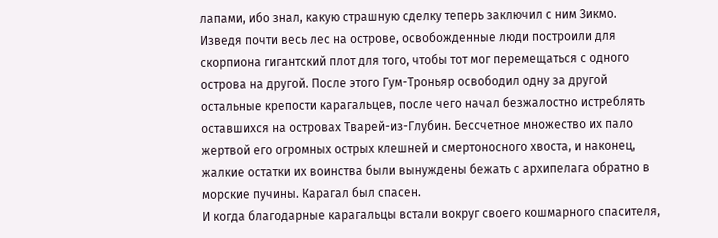лапами, ибо знал, какую страшную сделку теперь заключил с ним Зикмо. Изведя почти весь лес на острове, освобожденные люди построили для скорпиона гигантский плот для того, чтобы тот мог перемещаться с одного острова на другой. После этого Гум-Троньяр освободил одну за другой остальные крепости карагальцев, после чего начал безжалостно истреблять оставшихся на островах Тварей-из-Глубин. Бессчетное множество их пало жертвой его огромных острых клешней и смертоносного хвоста, и наконец, жалкие остатки их воинства были вынуждены бежать с архипелага обратно в морские пучины. Карагал был спасен.
И когда благодарные карагальцы встали вокруг своего кошмарного спасителя,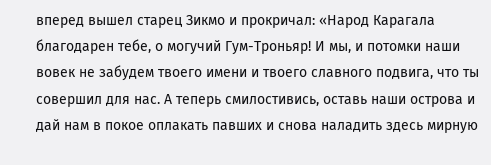вперед вышел старец Зикмо и прокричал: «Народ Карагала благодарен тебе, о могучий Гум-Троньяр! И мы, и потомки наши вовек не забудем твоего имени и твоего славного подвига, что ты совершил для нас. А теперь смилостивись, оставь наши острова и дай нам в покое оплакать павших и снова наладить здесь мирную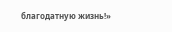благодатную жизнь!»